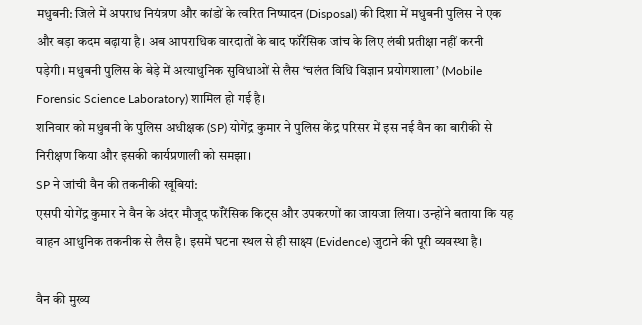मधुबनी: जिले में अपराध नियंत्रण और कांडों के त्वरित निष्पादन (Disposal) की दिशा में मधुबनी पुलिस ने एक और बड़ा कदम बढ़ाया है। अब आपराधिक वारदातों के बाद फॉरेंसिक जांच के लिए लंबी प्रतीक्षा नहीं करनी पड़ेगी। मधुबनी पुलिस के बेड़े में अत्याधुनिक सुविधाओं से लैस ‘चलंत विधि विज्ञान प्रयोगशाला’ (Mobile Forensic Science Laboratory) शामिल हो गई है।
शनिवार को मधुबनी के पुलिस अधीक्षक (SP) योगेंद्र कुमार ने पुलिस केंद्र परिसर में इस नई वैन का बारीकी से निरीक्षण किया और इसकी कार्यप्रणाली को समझा।
SP ने जांची वैन की तकनीकी खूबियां:
एसपी योगेंद्र कुमार ने वैन के अंदर मौजूद फॉरेंसिक किट्स और उपकरणों का जायजा लिया। उन्होंने बताया कि यह वाहन आधुनिक तकनीक से लैस है। इसमें घटना स्थल से ही साक्ष्य (Evidence) जुटाने की पूरी व्यवस्था है।

वैन की मुख्य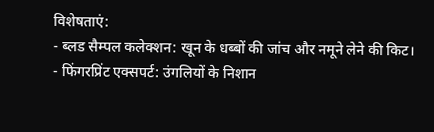विशेषताएं:
- ब्लड सैम्पल कलेक्शन: खून के धब्बों की जांच और नमूने लेने की किट।
- फिंगरप्रिंट एक्सपर्ट: उंगलियों के निशान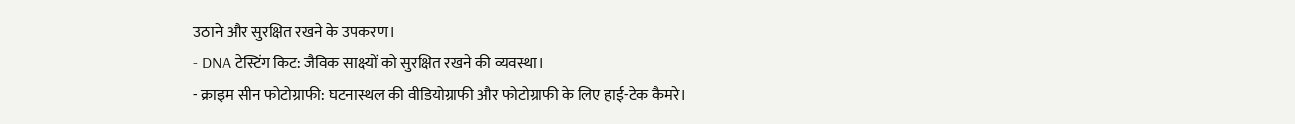उठाने और सुरक्षित रखने के उपकरण।
- DNA टेस्टिंग किट: जैविक साक्ष्यों को सुरक्षित रखने की व्यवस्था।
- क्राइम सीन फोटोग्राफी: घटनास्थल की वीडियोग्राफी और फोटोग्राफी के लिए हाई-टेक कैमरे।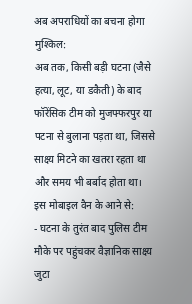अब अपराधियों का बचना होगा मुश्किल:
अब तक, किसी बड़ी घटना (जैसे हत्या, लूट, या डकैती) के बाद फॉरेंसिक टीम को मुजफ्फरपुर या पटना से बुलाना पड़ता था, जिससे साक्ष्य मिटने का खतरा रहता था और समय भी बर्बाद होता था।
इस मोबाइल वैन के आने से:
- घटना के तुरंत बाद पुलिस टीम मौके पर पहुंचकर वैज्ञानिक साक्ष्य जुटा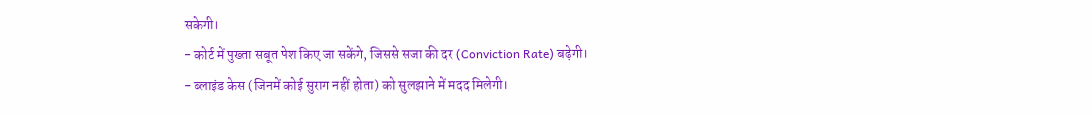सकेगी।
- कोर्ट में पुख्ता सबूत पेश किए जा सकेंगे, जिससे सजा की दर (Conviction Rate) बढ़ेगी।
- ब्लाइंड केस (जिनमें कोई सुराग नहीं होता) को सुलझाने में मदद मिलेगी।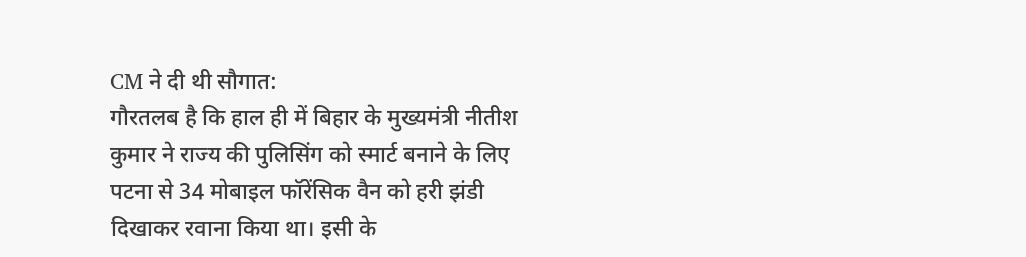CM ने दी थी सौगात:
गौरतलब है कि हाल ही में बिहार के मुख्यमंत्री नीतीश कुमार ने राज्य की पुलिसिंग को स्मार्ट बनाने के लिए पटना से 34 मोबाइल फॉरेंसिक वैन को हरी झंडी दिखाकर रवाना किया था। इसी के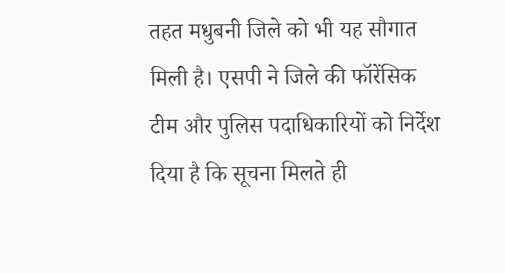तहत मधुबनी जिले को भी यह सौगात मिली है। एसपी ने जिले की फॉरेंसिक टीम और पुलिस पदाधिकारियों को निर्देश दिया है कि सूचना मिलते ही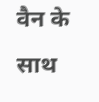वैन के साथ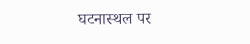घटनास्थल पर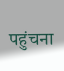पहुंचना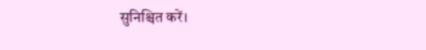सुनिश्चित करें।